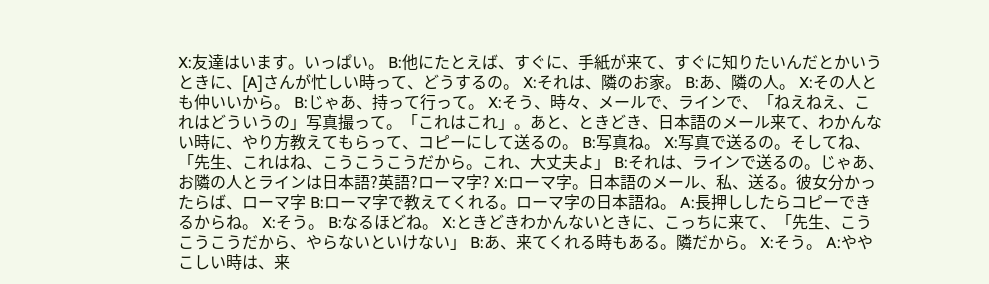X:友達はいます。いっぱい。 B:他にたとえば、すぐに、手紙が来て、すぐに知りたいんだとかいうときに、[A]さんが忙しい時って、どうするの。 X:それは、隣のお家。 B:あ、隣の人。 X:その人とも仲いいから。 B:じゃあ、持って行って。 X:そう、時々、メールで、ラインで、「ねえねえ、これはどういうの」写真撮って。「これはこれ」。あと、ときどき、日本語のメール来て、わかんない時に、やり方教えてもらって、コピーにして送るの。 B:写真ね。 X:写真で送るの。そしてね、「先生、これはね、こうこうこうだから。これ、大丈夫よ」 B:それは、ラインで送るの。じゃあ、お隣の人とラインは日本語?英語?ローマ字? X:ローマ字。日本語のメール、私、送る。彼女分かったらば、ローマ字 B:ローマ字で教えてくれる。ローマ字の日本語ね。 A:長押ししたらコピーできるからね。 X:そう。 B:なるほどね。 X:ときどきわかんないときに、こっちに来て、「先生、こうこうこうだから、やらないといけない」 B:あ、来てくれる時もある。隣だから。 X:そう。 A:ややこしい時は、来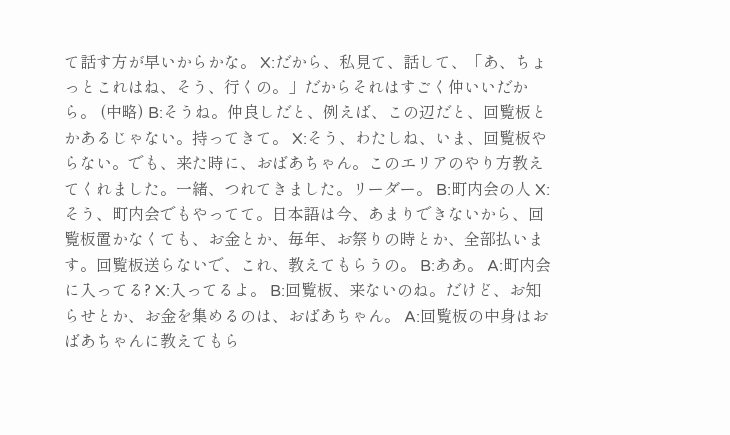て話す方が早いからかな。 X:だから、私見て、話して、「あ、ちょっとこれはね、そう、行くの。」だからそれはすごく仲いいだから。 (中略) B:そうね。仲良しだと、例えば、この辺だと、回覧板とかあるじゃない。持ってきて。 X:そう、わたしね、いま、回覧板やらない。でも、来た時に、おばあちゃん。このエリアのやり方教えてくれました。一緒、つれてきました。リーダー。 B:町内会の人 X:そう、町内会でもやってて。日本語は今、あまりできないから、回覧板置かなくても、お金とか、毎年、お祭りの時とか、全部払います。回覧板送らないで、これ、教えてもらうの。 B:ああ。 A:町内会に入ってる? X:入ってるよ。 B:回覧板、来ないのね。だけど、お知らせとか、お金を集めるのは、おばあちゃん。 A:回覧板の中身はおばあちゃんに教えてもら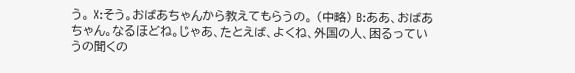う。 X:そう。おばあちゃんから教えてもらうの。 (中略) B:ああ、おばあちゃん。なるほどね。じゃあ、たとえば、よくね、外国の人、困るっていうの聞くの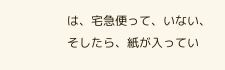は、宅急便って、いない、そしたら、紙が入ってい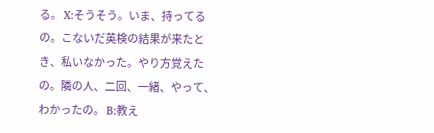る。 X:そうそう。いま、持ってるの。こないだ英検の結果が来たとき、私いなかった。やり方覚えたの。隣の人、二回、一緒、やって、わかったの。 B:教え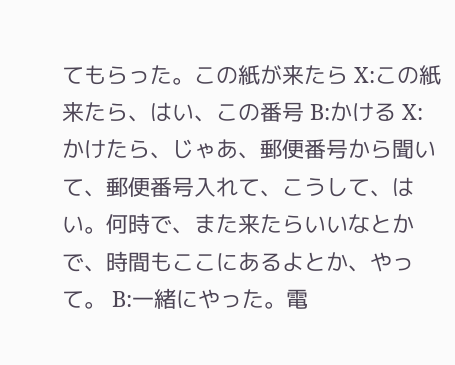てもらった。この紙が来たら X:この紙来たら、はい、この番号 B:かける X:かけたら、じゃあ、郵便番号から聞いて、郵便番号入れて、こうして、はい。何時で、また来たらいいなとかで、時間もここにあるよとか、やって。 B:一緒にやった。電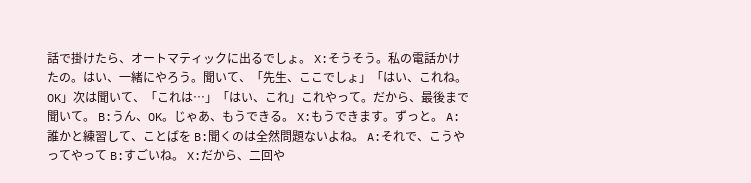話で掛けたら、オートマティックに出るでしょ。 X:そうそう。私の電話かけたの。はい、一緒にやろう。聞いて、「先生、ここでしょ」「はい、これね。OK」次は聞いて、「これは…」「はい、これ」これやって。だから、最後まで聞いて。 B:うん、OK。じゃあ、もうできる。 X:もうできます。ずっと。 A:誰かと練習して、ことばを B:聞くのは全然問題ないよね。 A:それで、こうやってやって B:すごいね。 X:だから、二回や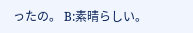ったの。 B:素晴らしい。